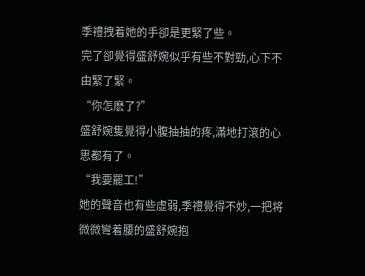季禮拽着她的手卻是更緊了些。
完了卻覺得盛舒婉似乎有些不對勁,心下不由緊了緊。
“你怎麽了?”
盛舒婉隻覺得小腹抽抽的疼,滿地打滾的心思都有了。
“我要罷工!”
她的聲音也有些虛弱,季禮覺得不妙,一把将微微彎着腰的盛舒婉抱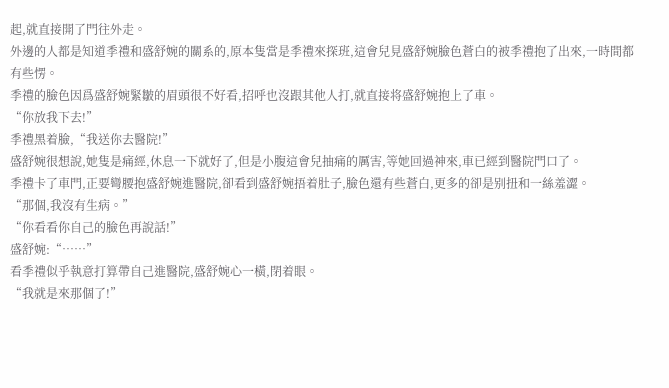起,就直接開了門往外走。
外邊的人都是知道季禮和盛舒婉的關系的,原本隻當是季禮來探班,這會兒見盛舒婉臉色蒼白的被季禮抱了出來,一時間都有些愣。
季禮的臉色因爲盛舒婉緊皺的眉頭很不好看,招呼也沒跟其他人打,就直接将盛舒婉抱上了車。
“你放我下去!”
季禮黑着臉,“我送你去醫院!”
盛舒婉很想說,她隻是痛經,休息一下就好了,但是小腹這會兒抽痛的厲害,等她回過神來,車已經到醫院門口了。
季禮卡了車門,正要彎腰抱盛舒婉進醫院,卻看到盛舒婉捂着肚子,臉色還有些蒼白,更多的卻是别扭和一絲羞澀。
“那個,我沒有生病。”
“你看看你自己的臉色再說話!”
盛舒婉:“……”
看季禮似乎執意打算帶自己進醫院,盛舒婉心一橫,閉着眼。
“我就是來那個了!”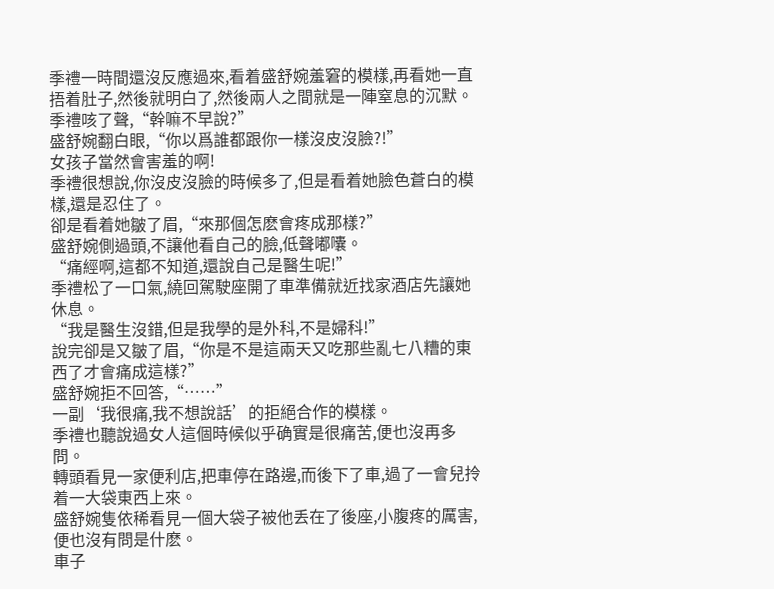季禮一時間還沒反應過來,看着盛舒婉羞窘的模樣,再看她一直捂着肚子,然後就明白了,然後兩人之間就是一陣窒息的沉默。
季禮咳了聲,“幹嘛不早說?”
盛舒婉翻白眼,“你以爲誰都跟你一樣沒皮沒臉?!”
女孩子當然會害羞的啊!
季禮很想說,你沒皮沒臉的時候多了,但是看着她臉色蒼白的模樣,還是忍住了。
卻是看着她皺了眉,“來那個怎麽會疼成那樣?”
盛舒婉側過頭,不讓他看自己的臉,低聲嘟囔。
“痛經啊,這都不知道,還說自己是醫生呢!”
季禮松了一口氣,繞回駕駛座開了車準備就近找家酒店先讓她休息。
“我是醫生沒錯,但是我學的是外科,不是婦科!”
說完卻是又皺了眉,“你是不是這兩天又吃那些亂七八糟的東西了才會痛成這樣?”
盛舒婉拒不回答,“……”
一副‘我很痛,我不想說話’的拒絕合作的模樣。
季禮也聽說過女人這個時候似乎确實是很痛苦,便也沒再多問。
轉頭看見一家便利店,把車停在路邊,而後下了車,過了一會兒拎着一大袋東西上來。
盛舒婉隻依稀看見一個大袋子被他丢在了後座,小腹疼的厲害,便也沒有問是什麽。
車子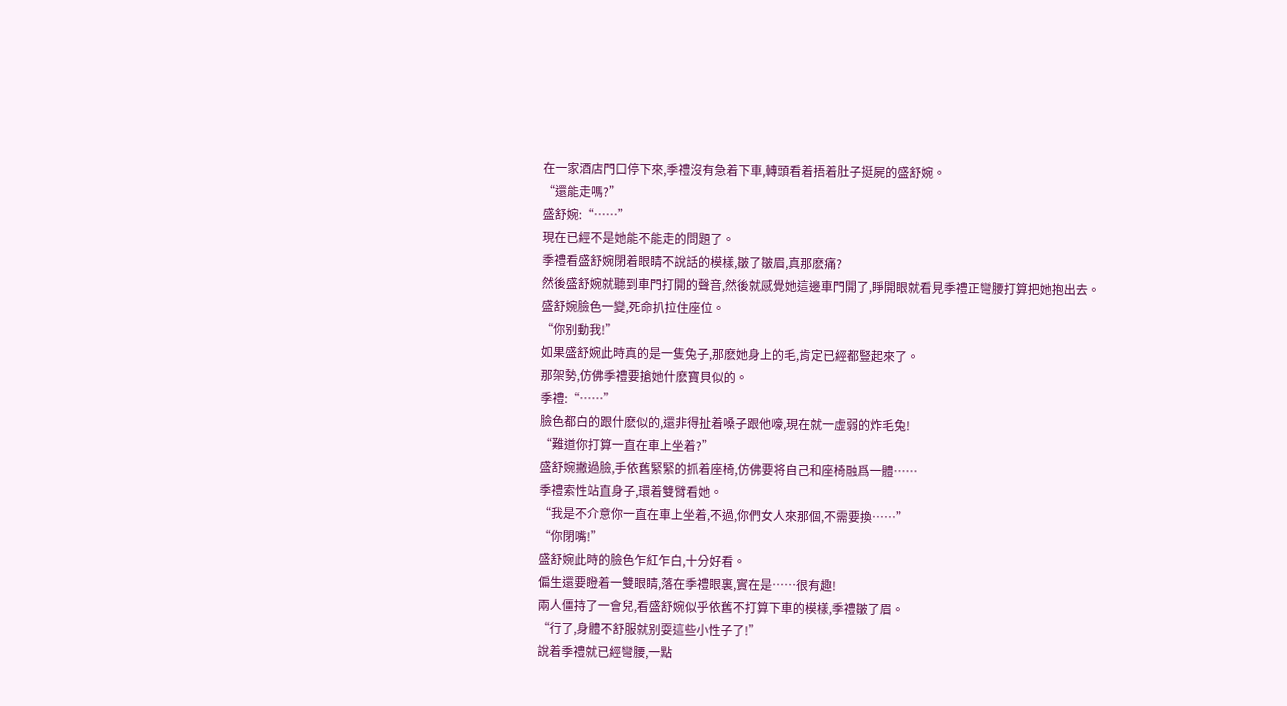在一家酒店門口停下來,季禮沒有急着下車,轉頭看着捂着肚子挺屍的盛舒婉。
“還能走嗎?”
盛舒婉:“……”
現在已經不是她能不能走的問題了。
季禮看盛舒婉閉着眼睛不說話的模樣,皺了皺眉,真那麽痛?
然後盛舒婉就聽到車門打開的聲音,然後就感覺她這邊車門開了,睜開眼就看見季禮正彎腰打算把她抱出去。
盛舒婉臉色一變,死命扒拉住座位。
“你别動我!”
如果盛舒婉此時真的是一隻兔子,那麽她身上的毛,肯定已經都豎起來了。
那架勢,仿佛季禮要搶她什麽寶貝似的。
季禮:“……”
臉色都白的跟什麽似的,還非得扯着嗓子跟他嚎,現在就一虛弱的炸毛兔!
“難道你打算一直在車上坐着?”
盛舒婉撇過臉,手依舊緊緊的抓着座椅,仿佛要将自己和座椅融爲一體……
季禮索性站直身子,環着雙臂看她。
“我是不介意你一直在車上坐着,不過,你們女人來那個,不需要換……”
“你閉嘴!”
盛舒婉此時的臉色乍紅乍白,十分好看。
偏生還要瞪着一雙眼睛,落在季禮眼裏,實在是……很有趣!
兩人僵持了一會兒,看盛舒婉似乎依舊不打算下車的模樣,季禮皺了眉。
“行了,身體不舒服就别耍這些小性子了!”
說着季禮就已經彎腰,一點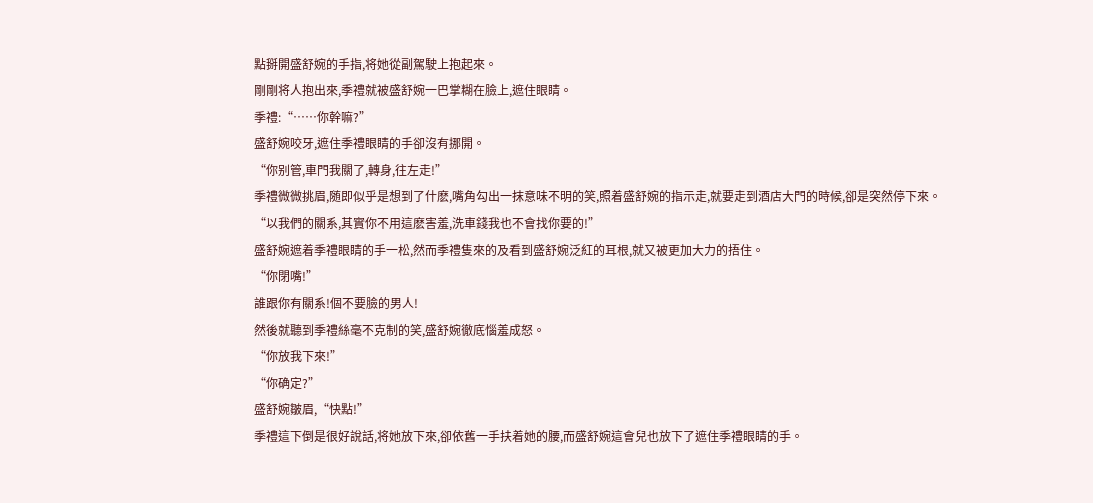點掰開盛舒婉的手指,将她從副駕駛上抱起來。
剛剛将人抱出來,季禮就被盛舒婉一巴掌糊在臉上,遮住眼睛。
季禮:“……你幹嘛?”
盛舒婉咬牙,遮住季禮眼睛的手卻沒有挪開。
“你别管,車門我關了,轉身,往左走!”
季禮微微挑眉,随即似乎是想到了什麽,嘴角勾出一抹意味不明的笑,照着盛舒婉的指示走,就要走到酒店大門的時候,卻是突然停下來。
“以我們的關系,其實你不用這麽害羞,洗車錢我也不會找你要的!”
盛舒婉遮着季禮眼睛的手一松,然而季禮隻來的及看到盛舒婉泛紅的耳根,就又被更加大力的捂住。
“你閉嘴!”
誰跟你有關系!個不要臉的男人!
然後就聽到季禮絲毫不克制的笑,盛舒婉徹底惱羞成怒。
“你放我下來!”
“你确定?”
盛舒婉皺眉,“快點!”
季禮這下倒是很好說話,将她放下來,卻依舊一手扶着她的腰,而盛舒婉這會兒也放下了遮住季禮眼睛的手。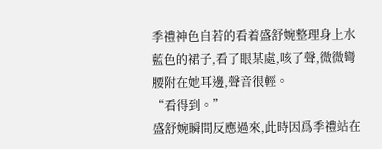季禮神色自若的看着盛舒婉整理身上水藍色的裙子,看了眼某處,咳了聲,微微彎腰附在她耳邊,聲音很輕。
“看得到。”
盛舒婉瞬間反應過來,此時因爲季禮站在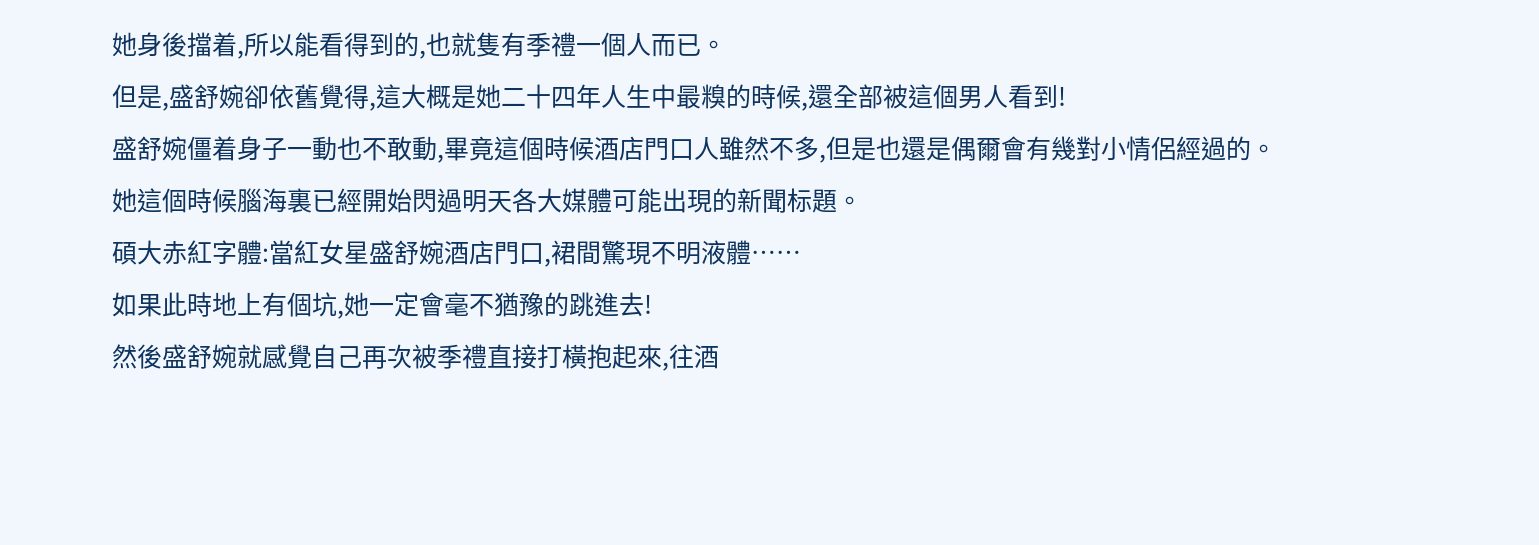她身後擋着,所以能看得到的,也就隻有季禮一個人而已。
但是,盛舒婉卻依舊覺得,這大概是她二十四年人生中最糗的時候,還全部被這個男人看到!
盛舒婉僵着身子一動也不敢動,畢竟這個時候酒店門口人雖然不多,但是也還是偶爾會有幾對小情侶經過的。
她這個時候腦海裏已經開始閃過明天各大媒體可能出現的新聞标題。
碩大赤紅字體:當紅女星盛舒婉酒店門口,裙間驚現不明液體……
如果此時地上有個坑,她一定會毫不猶豫的跳進去!
然後盛舒婉就感覺自己再次被季禮直接打橫抱起來,往酒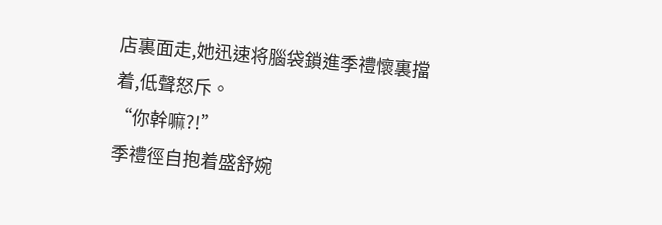店裏面走,她迅速将腦袋鎖進季禮懷裏擋着,低聲怒斥。
“你幹嘛?!”
季禮徑自抱着盛舒婉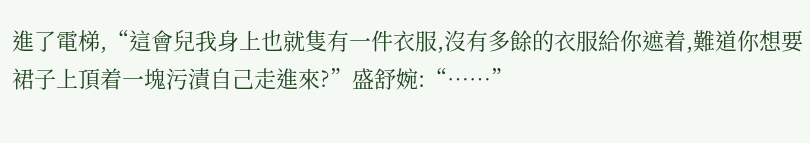進了電梯,“這會兒我身上也就隻有一件衣服,沒有多餘的衣服給你遮着,難道你想要裙子上頂着一塊污漬自己走進來?”盛舒婉:“……”